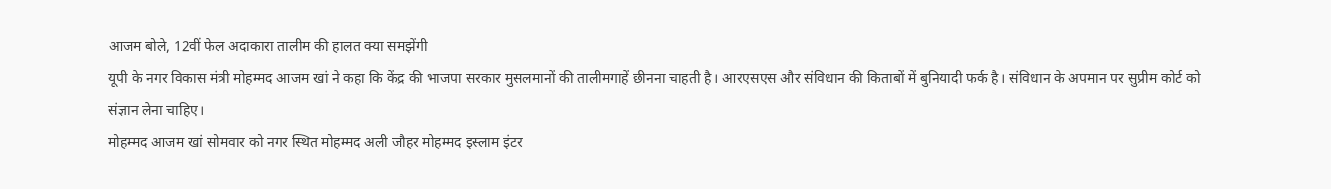आजम बोले, 12वीं फेल अदाकारा तालीम की हालत क्या समझेंगी
यूपी के नगर विकास मंत्री मोहम्मद आजम खां ने कहा कि केंद्र की भाजपा सरकार मुसलमानों की तालीमगाहें छीनना चाहती है। आरएसएस और संविधान की किताबों में बुनियादी फर्क है। संविधान के अपमान पर सुप्रीम कोर्ट को संज्ञान लेना चाहिए।
मोहम्मद आजम खां सोमवार को नगर स्थित मोहम्मद अली जौहर मोहम्मद इस्लाम इंटर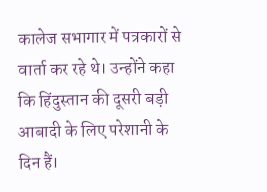कालेज सभागार में पत्रकारों से वार्ता कर रहे थे। उन्होंने कहा कि हिंदुस्तान की दूसरी बड़ी आबादी के लिए परेशानी के दिन हैं।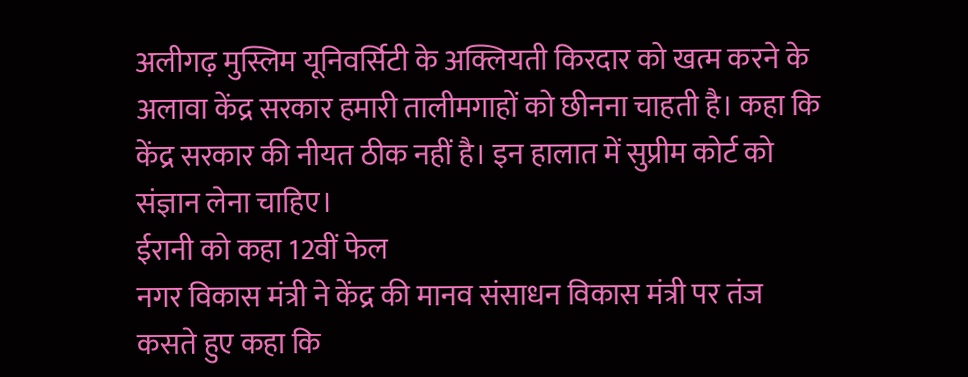अलीगढ़ मुस्लिम यूनिवर्सिटी के अक्लियती किरदार को खत्म करने के अलावा केंद्र सरकार हमारी तालीमगाहों को छीनना चाहती है। कहा कि केंद्र सरकार की नीयत ठीक नहीं है। इन हालात में सुप्रीम कोर्ट को संज्ञान लेना चाहिए।
ईरानी को कहा 12वीं फेल
नगर विकास मंत्री ने केंद्र की मानव संसाधन विकास मंत्री पर तंज कसते हुए कहा कि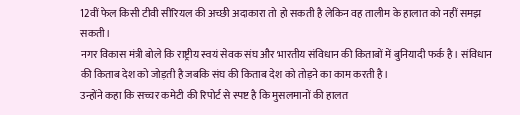12वीं फेल किसी टीवी सीरियल की अच्छी अदाकारा तो हो सकती है लेकिन वह तालीम के हालात को नहीं समझ सकती।
नगर विकास मंत्री बोले कि राष्ट्रीय स्वयं सेवक संघ और भारतीय संविधान की किताबों में बुनियादी फर्क है। संविधान की किताब देश को जोड़ती है जबकि संघ की किताब देश को तोड़ने का काम करती है।
उन्होंने कहा कि सच्चर कमेटी की रिपोर्ट से स्पष्ट है कि मुसलमानों की हालत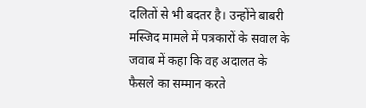दलितों से भी बदतर है। उन्होंने बाबरी मस्जिद मामले में पत्रकारों के सवाल के जवाब में कहा कि वह अदालत के फैसले का सम्मान करते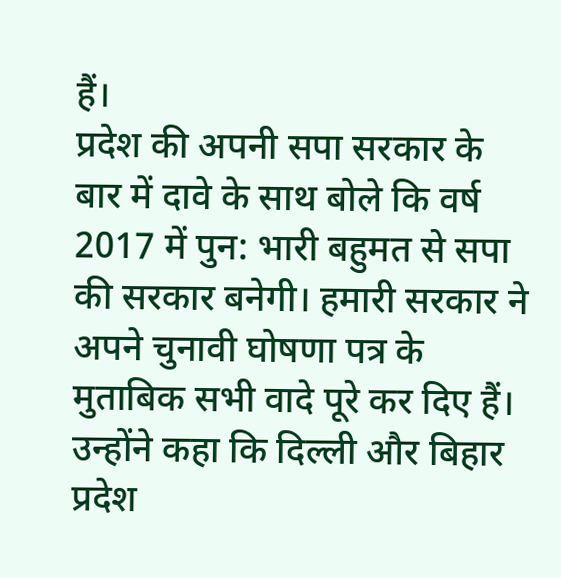हैं।
प्रदेश की अपनी सपा सरकार के बार में दावे के साथ बोले कि वर्ष 2017 में पुन: भारी बहुमत से सपा की सरकार बनेगी। हमारी सरकार ने अपने चुनावी घोषणा पत्र के मुताबिक सभी वादे पूरे कर दिए हैं।
उन्होंने कहा कि दिल्ली और बिहार प्रदेश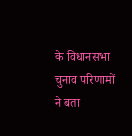के विधानसभा चुनाव परिणामों ने बता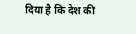दिया है कि देश की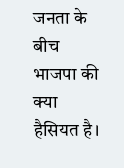जनता के बीच भाजपा की क्या हैसियत है।